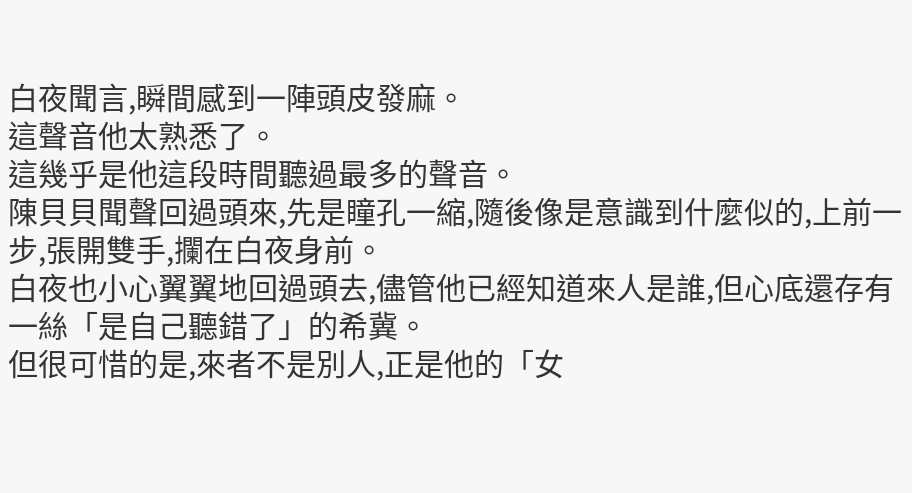白夜聞言,瞬間感到一陣頭皮發麻。
這聲音他太熟悉了。
這幾乎是他這段時間聽過最多的聲音。
陳貝貝聞聲回過頭來,先是瞳孔一縮,隨後像是意識到什麼似的,上前一步,張開雙手,攔在白夜身前。
白夜也小心翼翼地回過頭去,儘管他已經知道來人是誰,但心底還存有一絲「是自己聽錯了」的希冀。
但很可惜的是,來者不是別人,正是他的「女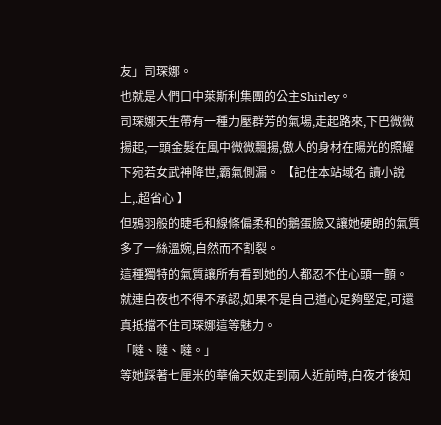友」司琛娜。
也就是人們口中萊斯利集團的公主Shirley。
司琛娜天生帶有一種力壓群芳的氣場,走起路來,下巴微微揚起,一頭金髮在風中微微飄揚,傲人的身材在陽光的照耀下宛若女武神降世,霸氣側漏。 【記住本站域名 讀小說上,.超省心 】
但鴉羽般的睫毛和線條偏柔和的鵝蛋臉又讓她硬朗的氣質多了一絲溫婉,自然而不割裂。
這種獨特的氣質讓所有看到她的人都忍不住心頭一顫。
就連白夜也不得不承認,如果不是自己道心足夠堅定,可還真抵擋不住司琛娜這等魅力。
「噠、噠、噠。」
等她踩著七厘米的華倫天奴走到兩人近前時,白夜才後知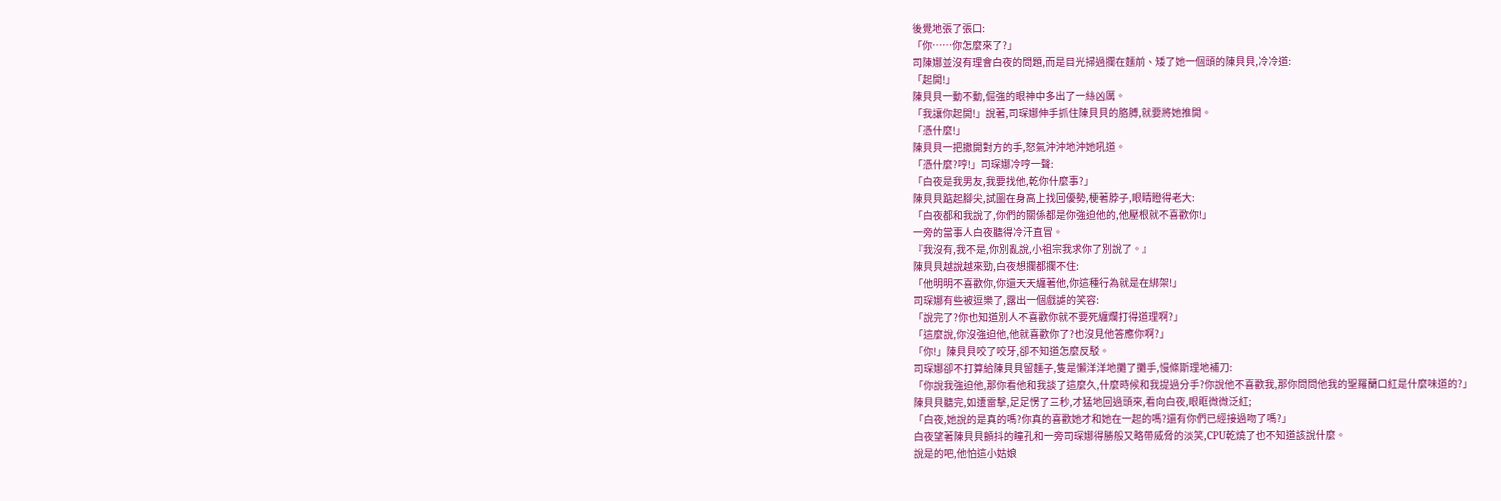後覺地張了張口:
「你……你怎麼來了?」
司陳娜並沒有理會白夜的問題,而是目光掃過攔在麵前、矮了她一個頭的陳貝貝,冷冷道:
「起開!」
陳貝貝一動不動,倔強的眼神中多出了一絲凶厲。
「我讓你起開!」說著,司琛娜伸手抓住陳貝貝的胳膊,就要將她推開。
「憑什麼!」
陳貝貝一把撒開對方的手,怒氣沖沖地沖她吼道。
「憑什麼?哼!」司琛娜冷哼一聲:
「白夜是我男友,我要找他,乾你什麼事?」
陳貝貝踮起腳尖,試圖在身高上找回優勢,梗著脖子,眼睛瞪得老大:
「白夜都和我說了,你們的關係都是你強迫他的,他壓根就不喜歡你!」
一旁的當事人白夜聽得冷汗直冒。
『我沒有,我不是,你別亂說,小祖宗我求你了別說了。』
陳貝貝越說越來勁,白夜想攔都攔不住:
「他明明不喜歡你,你還天天纏著他,你這種行為就是在綁架!」
司琛娜有些被逗樂了,露出一個戲謔的笑容:
「說完了?你也知道別人不喜歡你就不要死纏爛打得道理啊?」
「這麼說,你沒強迫他,他就喜歡你了?也沒見他答應你啊?」
「你!」陳貝貝咬了咬牙,卻不知道怎麼反駁。
司琛娜卻不打算給陳貝貝留麵子,隻是懶洋洋地攤了攤手,慢條斯理地補刀:
「你說我強迫他,那你看他和我談了這麼久,什麼時候和我提過分手?你說他不喜歡我,那你問問他我的聖羅蘭口紅是什麼味道的?」
陳貝貝聽完,如遭雷擊,足足愣了三秒,才猛地回過頭來,看向白夜,眼眶微微泛紅;
「白夜,她說的是真的嗎?你真的喜歡她才和她在一起的嗎?還有你們已經接過吻了嗎?」
白夜望著陳貝貝顫抖的瞳孔和一旁司琛娜得勝般又略帶威脅的淡笑,CPU乾燒了也不知道該說什麼。
說是的吧,他怕這小姑娘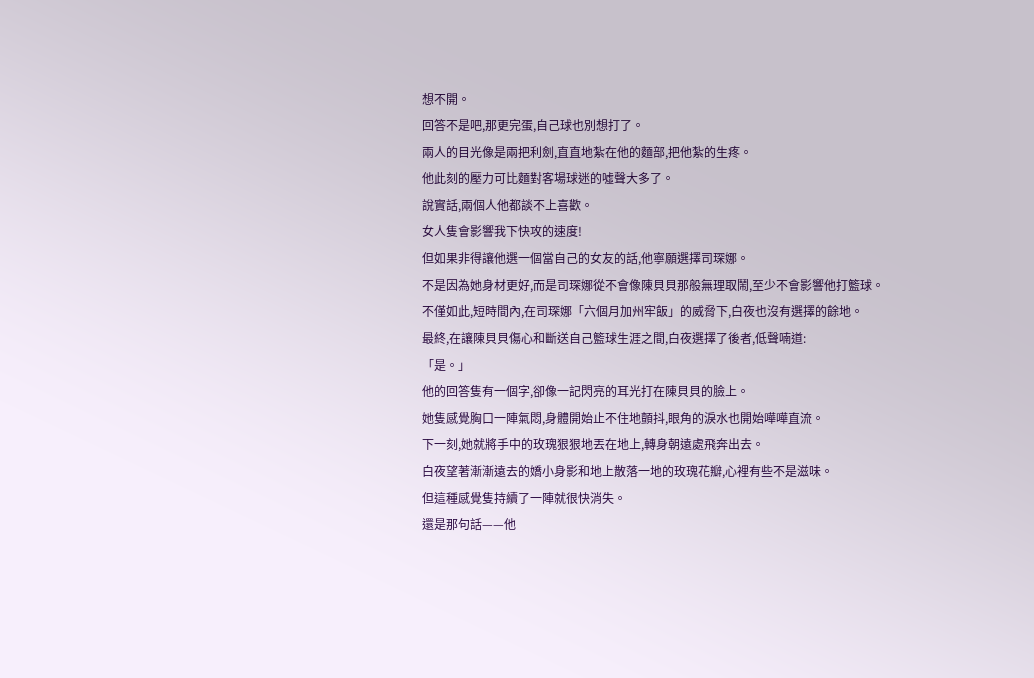想不開。
回答不是吧,那更完蛋,自己球也別想打了。
兩人的目光像是兩把利劍,直直地紮在他的麵部,把他紮的生疼。
他此刻的壓力可比麵對客場球迷的噓聲大多了。
說實話,兩個人他都談不上喜歡。
女人隻會影響我下快攻的速度!
但如果非得讓他選一個當自己的女友的話,他寧願選擇司琛娜。
不是因為她身材更好,而是司琛娜從不會像陳貝貝那般無理取鬧,至少不會影響他打籃球。
不僅如此,短時間內,在司琛娜「六個月加州牢飯」的威脅下,白夜也沒有選擇的餘地。
最終,在讓陳貝貝傷心和斷送自己籃球生涯之間,白夜選擇了後者,低聲喃道:
「是。」
他的回答隻有一個字,卻像一記閃亮的耳光打在陳貝貝的臉上。
她隻感覺胸口一陣氣悶,身體開始止不住地顫抖,眼角的淚水也開始嘩嘩直流。
下一刻,她就將手中的玫瑰狠狠地丟在地上,轉身朝遠處飛奔出去。
白夜望著漸漸遠去的嬌小身影和地上散落一地的玫瑰花瓣,心裡有些不是滋味。
但這種感覺隻持續了一陣就很快消失。
還是那句話——他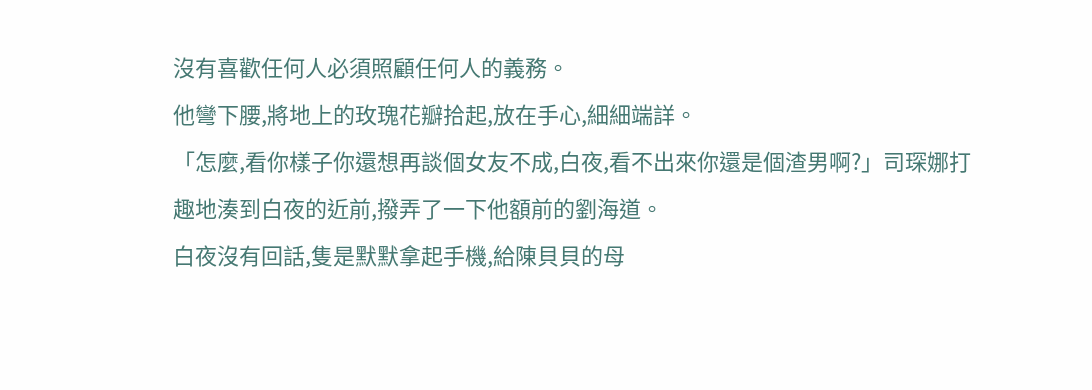沒有喜歡任何人必須照顧任何人的義務。
他彎下腰,將地上的玫瑰花瓣拾起,放在手心,細細端詳。
「怎麼,看你樣子你還想再談個女友不成,白夜,看不出來你還是個渣男啊?」司琛娜打趣地湊到白夜的近前,撥弄了一下他額前的劉海道。
白夜沒有回話,隻是默默拿起手機,給陳貝貝的母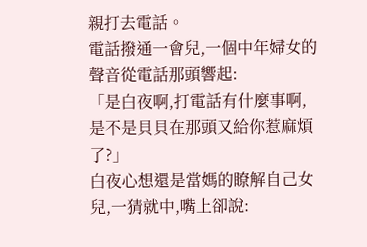親打去電話。
電話撥通一會兒,一個中年婦女的聲音從電話那頭響起:
「是白夜啊,打電話有什麼事啊,是不是貝貝在那頭又給你惹麻煩了?」
白夜心想還是當媽的瞭解自己女兒,一猜就中,嘴上卻說: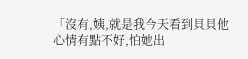「沒有,姨,就是我今天看到貝貝他心情有點不好,怕她出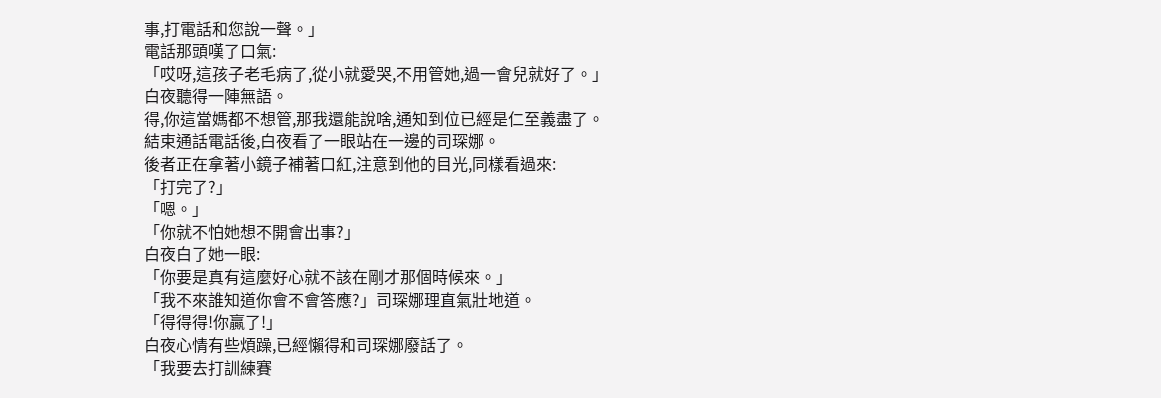事,打電話和您說一聲。」
電話那頭嘆了口氣:
「哎呀,這孩子老毛病了,從小就愛哭,不用管她,過一會兒就好了。」
白夜聽得一陣無語。
得,你這當媽都不想管,那我還能說啥,通知到位已經是仁至義盡了。
結束通話電話後,白夜看了一眼站在一邊的司琛娜。
後者正在拿著小鏡子補著口紅,注意到他的目光,同樣看過來:
「打完了?」
「嗯。」
「你就不怕她想不開會出事?」
白夜白了她一眼:
「你要是真有這麼好心就不該在剛才那個時候來。」
「我不來誰知道你會不會答應?」司琛娜理直氣壯地道。
「得得得!你贏了!」
白夜心情有些煩躁,已經懶得和司琛娜廢話了。
「我要去打訓練賽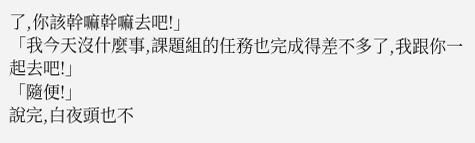了,你該幹嘛幹嘛去吧!」
「我今天沒什麼事,課題組的任務也完成得差不多了,我跟你一起去吧!」
「隨便!」
說完,白夜頭也不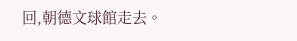回,朝德文球館走去。